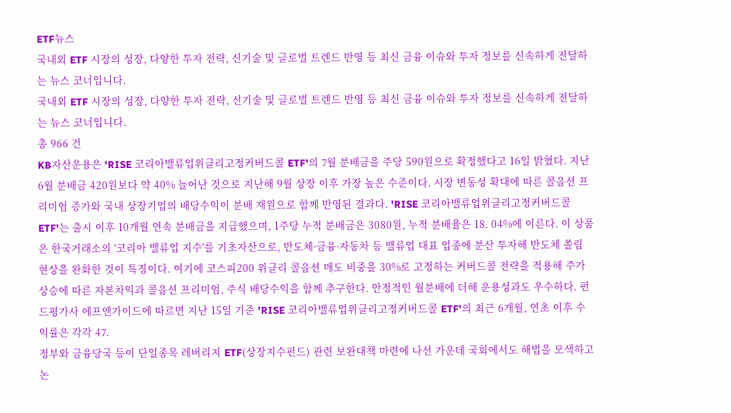ETF뉴스
국내외 ETF 시장의 성장, 다양한 투자 전략, 신기술 및 글로벌 트렌드 반영 등 최신 금융 이슈와 투자 정보를 신속하게 전달하는 뉴스 코너입니다.
국내외 ETF 시장의 성장, 다양한 투자 전략, 신기술 및 글로벌 트렌드 반영 등 최신 금융 이슈와 투자 정보를 신속하게 전달하는 뉴스 코너입니다.
총 966 건
KB자산운용은 'RISE 코리아밸류업위클리고정커버드콜 ETF'의 7월 분배금을 주당 590원으로 확정했다고 16일 밝혔다. 지난 6월 분배금 420원보다 약 40% 늘어난 것으로 지난해 9월 상장 이후 가장 높은 수준이다. 시장 변동성 확대에 따른 콜옵션 프리미엄 증가와 국내 상장기업의 배당수익이 분배 재원으로 함께 반영된 결과다. 'RISE 코리아밸류업위클리고정커버드콜 ETF'는 출시 이후 10개월 연속 분배금을 지급했으며, 1주당 누적 분배금은 3080원, 누적 분배율은 18. 04%에 이른다. 이 상품은 한국거래소의 '코리아 밸류업 지수'를 기초자산으로, 반도체·금융·자동차 등 밸류업 대표 업종에 분산 투자해 반도체 쏠림 현상을 완화한 것이 특징이다. 여기에 코스피200 위클리 콜옵션 매도 비중을 30%로 고정하는 커버드콜 전략을 적용해 주가 상승에 따른 자본차익과 콜옵션 프리미엄, 주식 배당수익을 함께 추구한다. 안정적인 월분배에 더해 운용성과도 우수하다. 펀드평가사 에프앤가이드에 따르면 지난 15일 기준 'RISE 코리아밸류업위클리고정커버드콜 ETF'의 최근 6개월, 연초 이후 수익률은 각각 47.
정부와 금융당국 등이 단일종목 레버리지 ETF(상장지수펀드) 관련 보완대책 마련에 나선 가운데 국회에서도 해법을 모색하고 논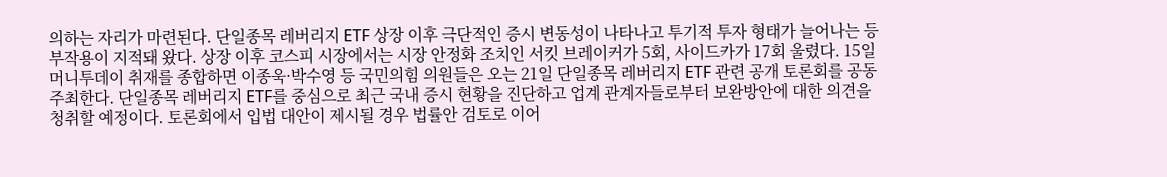의하는 자리가 마련된다. 단일종목 레버리지 ETF 상장 이후 극단적인 증시 변동성이 나타나고 투기적 투자 형태가 늘어나는 등 부작용이 지적돼 왔다. 상장 이후 코스피 시장에서는 시장 안정화 조치인 서킷 브레이커가 5회, 사이드카가 17회 울렸다. 15일 머니투데이 취재를 종합하면 이종욱·박수영 등 국민의힘 의원들은 오는 21일 단일종목 레버리지 ETF 관련 공개 토론회를 공동 주최한다. 단일종목 레버리지 ETF를 중심으로 최근 국내 증시 현황을 진단하고 업계 관계자들로부터 보완방안에 대한 의견을 청취할 예정이다. 토론회에서 입법 대안이 제시될 경우 법률안 검토로 이어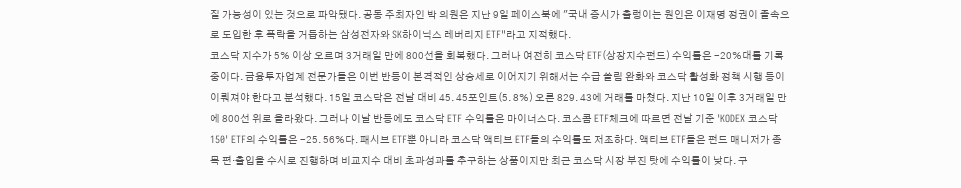질 가능성이 있는 것으로 파악됐다. 공동 주최자인 박 의원은 지난 9일 페이스북에 "국내 증시가 출렁이는 원인은 이재명 정권이 졸속으로 도입한 후 폭락을 거듭하는 삼성전자와 SK하이닉스 레버리지 ETF"라고 지적했다.
코스닥 지수가 5% 이상 오르며 3거래일 만에 800선을 회복했다. 그러나 여전히 코스닥 ETF(상장지수펀드) 수익률은 -20%대를 기록 중이다. 금융투자업계 전문가들은 이번 반등이 본격적인 상승세로 이어지기 위해서는 수급 쏠림 완화와 코스닥 활성화 정책 시행 등이 이뤄져야 한다고 분석했다. 15일 코스닥은 전날 대비 45. 45포인트(5. 8%) 오른 829. 43에 거래를 마쳤다. 지난 10일 이후 3거래일 만에 800선 위로 올라왔다. 그러나 이날 반등에도 코스닥 ETF 수익률은 마이너스다. 코스콤 ETF체크에 따르면 전날 기준 'KODEX 코스닥150' ETF의 수익률은 -25. 56%다. 패시브 ETF뿐 아니라 코스닥 액티브 ETF들의 수익률도 저조하다. 액티브 ETF들은 펀드 매니저가 종목 편·출입을 수시로 진행하며 비교지수 대비 초과성과를 추구하는 상품이지만 최근 코스닥 시장 부진 탓에 수익률이 낮다. 구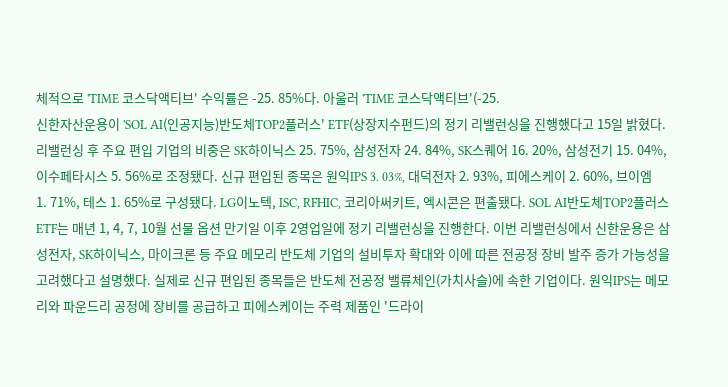체적으로 'TIME 코스닥액티브' 수익률은 -25. 85%다. 아울러 'TIME 코스닥액티브'(-25.
신한자산운용이 'SOL AI(인공지능)반도체TOP2플러스' ETF(상장지수펀드)의 정기 리밸런싱을 진행했다고 15일 밝혔다. 리밸런싱 후 주요 편입 기업의 비중은 SK하이닉스 25. 75%, 삼성전자 24. 84%, SK스퀘어 16. 20%, 삼성전기 15. 04%, 이수페타시스 5. 56%로 조정됐다. 신규 편입된 종목은 원익IPS 3. 03%, 대덕전자 2. 93%, 피에스케이 2. 60%, 브이엠 1. 71%, 테스 1. 65%로 구성됐다. LG이노텍, ISC, RFHIC, 코리아써키트, 엑시콘은 편출됐다. SOL AI반도체TOP2플러스 ETF는 매년 1, 4, 7, 10월 선물 옵션 만기일 이후 2영업일에 정기 리밸런싱을 진행한다. 이번 리밸런싱에서 신한운용은 삼성전자, SK하이닉스, 마이크론 등 주요 메모리 반도체 기업의 설비투자 확대와 이에 따른 전공정 장비 발주 증가 가능성을 고려했다고 설명했다. 실제로 신규 편입된 종목들은 반도체 전공정 밸류체인(가치사슬)에 속한 기업이다. 원익IPS는 메모리와 파운드리 공정에 장비를 공급하고 피에스케이는 주력 제품인 '드라이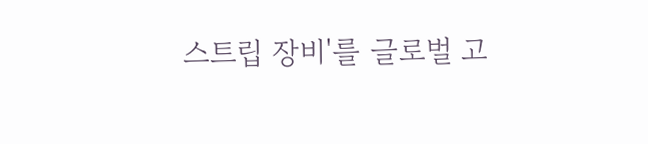스트립 장비'를 글로벌 고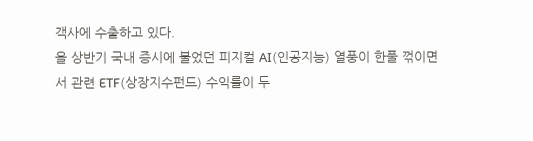객사에 수출하고 있다.
올 상반기 국내 증시에 불었던 피지컬 AI(인공지능) 열풍이 한풀 꺾이면서 관련 ETF(상장지수펀드) 수익률이 두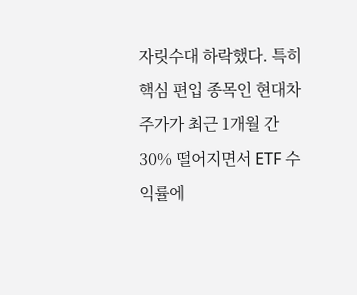자릿수대 하락했다. 특히 핵심 편입 종목인 현대차 주가가 최근 1개월 간 30% 떨어지면서 ETF 수익률에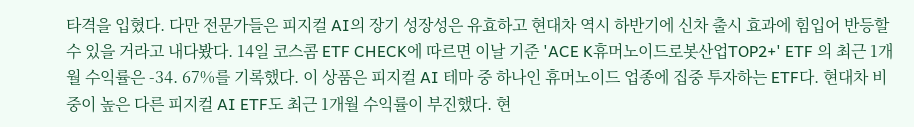타격을 입혔다. 다만 전문가들은 피지컬 AI의 장기 성장성은 유효하고 현대차 역시 하반기에 신차 출시 효과에 힘입어 반등할 수 있을 거라고 내다봤다. 14일 코스콤 ETF CHECK에 따르면 이날 기준 'ACE K휴머노이드로봇산업TOP2+' ETF 의 최근 1개월 수익률은 -34. 67%를 기록했다. 이 상품은 피지컬 AI 테마 중 하나인 휴머노이드 업종에 집중 투자하는 ETF다. 현대차 비중이 높은 다른 피지컬 AI ETF도 최근 1개월 수익률이 부진했다. 현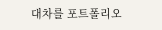대차를 포트폴리오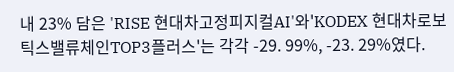내 23% 담은 'RISE 현대차고정피지컬AI'와'KODEX 현대차로보틱스밸류체인TOP3플러스'는 각각 -29. 99%, -23. 29%였다.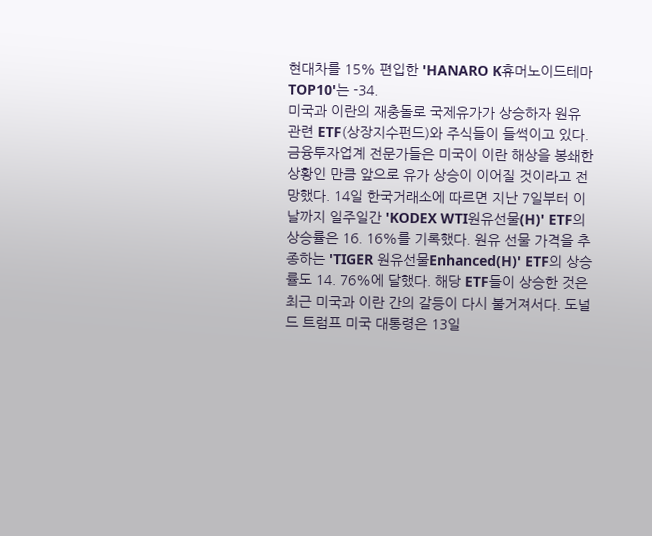현대차를 15% 편입한 'HANARO K휴머노이드테마TOP10'는 -34.
미국과 이란의 재충돌로 국제유가가 상승하자 원유 관련 ETF(상장지수펀드)와 주식들이 들썩이고 있다. 금융투자업계 전문가들은 미국이 이란 해상을 봉쇄한 상황인 만큼 앞으로 유가 상승이 이어질 것이라고 전망했다. 14일 한국거래소에 따르면 지난 7일부터 이날까지 일주일간 'KODEX WTI원유선물(H)' ETF의 상승률은 16. 16%를 기록했다. 원유 선물 가격을 추종하는 'TIGER 원유선물Enhanced(H)' ETF의 상승률도 14. 76%에 달했다. 해당 ETF들이 상승한 것은 최근 미국과 이란 간의 갈등이 다시 불거져서다. 도널드 트럼프 미국 대통령은 13일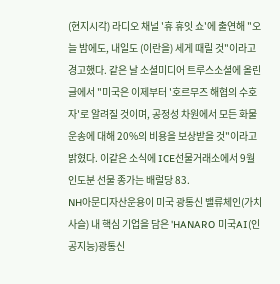(현지시각) 라디오 채널 '휴 휴잇 쇼'에 출연해 "오늘 밤에도, 내일도 (이란을) 세게 때릴 것"이라고 경고했다. 같은 날 소셜미디어 트루스소셜에 올린 글에서 "미국은 이제부터 '호르무즈 해협의 수호자'로 알려질 것이며, 공정성 차원에서 모든 화물 운송에 대해 20%의 비용을 보상받을 것"이라고 밝혔다. 이같은 소식에 ICE선물거래소에서 9월 인도분 선물 종가는 배럴당 83.
NH아문디자산운용이 미국 광통신 밸류체인(가치사슬) 내 핵심 기업을 담은 'HANARO 미국AI(인공지능)광통신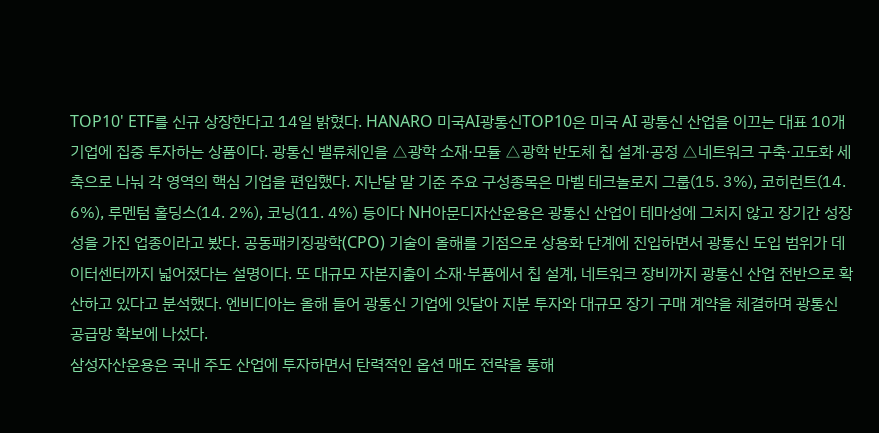TOP10' ETF를 신규 상장한다고 14일 밝혔다. HANARO 미국AI광통신TOP10은 미국 AI 광통신 산업을 이끄는 대표 10개 기업에 집중 투자하는 상품이다. 광통신 밸류체인을 △광학 소재·모듈 △광학 반도체 칩 설계·공정 △네트워크 구축·고도화 세 축으로 나눠 각 영역의 핵심 기업을 편입했다. 지난달 말 기준 주요 구성종목은 마벨 테크놀로지 그룹(15. 3%), 코히런트(14. 6%), 루멘텀 홀딩스(14. 2%), 코닝(11. 4%) 등이다 NH아문디자산운용은 광통신 산업이 테마성에 그치지 않고 장기간 성장성을 가진 업종이라고 봤다. 공동패키징광학(CPO) 기술이 올해를 기점으로 상용화 단계에 진입하면서 광통신 도입 범위가 데이터센터까지 넓어졌다는 설명이다. 또 대규모 자본지출이 소재·부품에서 칩 설계, 네트워크 장비까지 광통신 산업 전반으로 확산하고 있다고 분석했다. 엔비디아는 올해 들어 광통신 기업에 잇달아 지분 투자와 대규모 장기 구매 계약을 체결하며 광통신 공급망 확보에 나섰다.
삼성자산운용은 국내 주도 산업에 투자하면서 탄력적인 옵션 매도 전략을 통해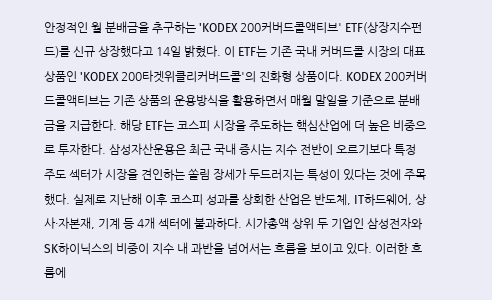안정적인 월 분배금을 추구하는 'KODEX 200커버드콜액티브' ETF(상장지수펀드)를 신규 상장했다고 14일 밝혔다. 이 ETF는 기존 국내 커버드콜 시장의 대표 상품인 'KODEX 200타겟위클리커버드콜'의 진화형 상품이다. KODEX 200커버드콜액티브는 기존 상품의 운용방식을 활용하면서 매월 말일을 기준으로 분배금을 지급한다. 해당 ETF는 코스피 시장을 주도하는 핵심산업에 더 높은 비중으로 투자한다. 삼성자산운용은 최근 국내 증시는 지수 전반이 오르기보다 특정 주도 섹터가 시장을 견인하는 쏠림 장세가 두드러지는 특성이 있다는 것에 주목했다. 실제로 지난해 이후 코스피 성과를 상회한 산업은 반도체, IT하드웨어, 상사·자본재, 기계 등 4개 섹터에 불과하다. 시가총액 상위 두 기업인 삼성전자와 SK하이닉스의 비중이 지수 내 과반을 넘어서는 흐름을 보이고 있다. 이러한 흐름에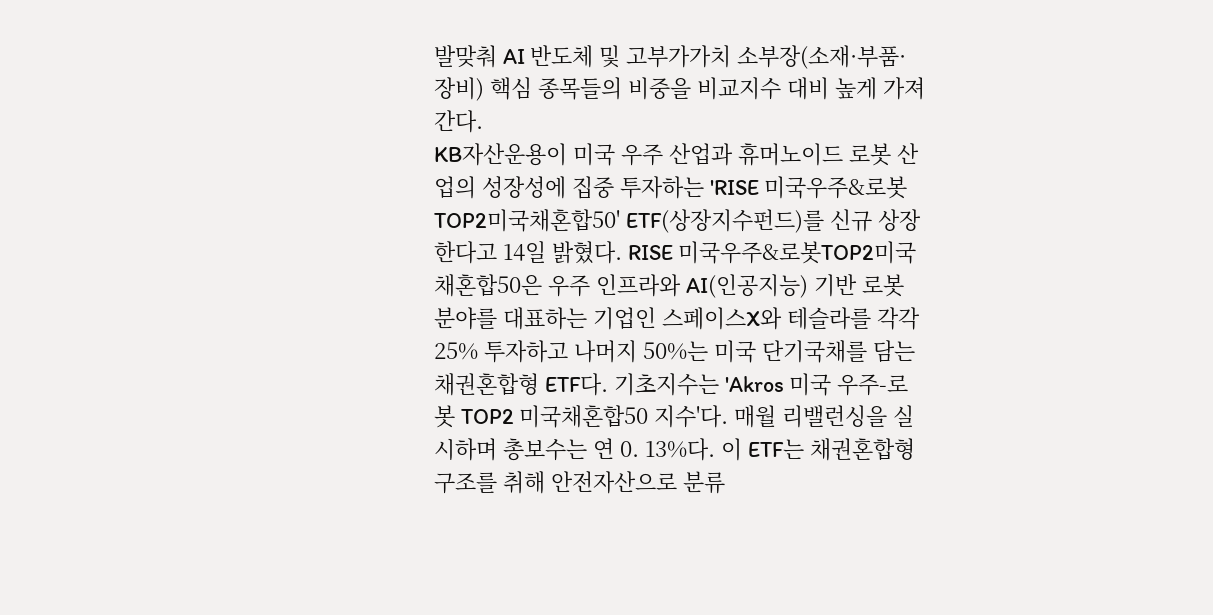발맞춰 AI 반도체 및 고부가가치 소부장(소재·부품·장비) 핵심 종목들의 비중을 비교지수 대비 높게 가져간다.
KB자산운용이 미국 우주 산업과 휴머노이드 로봇 산업의 성장성에 집중 투자하는 'RISE 미국우주&로봇TOP2미국채혼합50' ETF(상장지수펀드)를 신규 상장한다고 14일 밝혔다. RISE 미국우주&로봇TOP2미국채혼합50은 우주 인프라와 AI(인공지능) 기반 로봇 분야를 대표하는 기업인 스페이스X와 테슬라를 각각 25% 투자하고 나머지 50%는 미국 단기국채를 담는 채권혼합형 ETF다. 기초지수는 'Akros 미국 우주-로봇 TOP2 미국채혼합50 지수'다. 매월 리밸런싱을 실시하며 총보수는 연 0. 13%다. 이 ETF는 채권혼합형 구조를 취해 안전자산으로 분류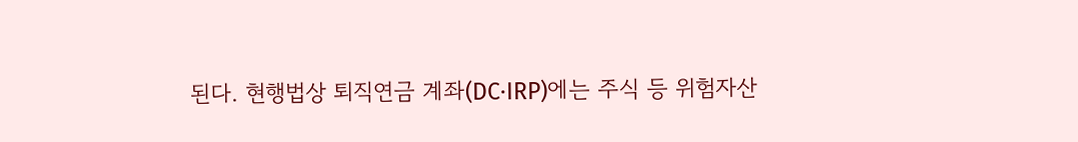된다. 현행법상 퇴직연금 계좌(DC·IRP)에는 주식 등 위험자산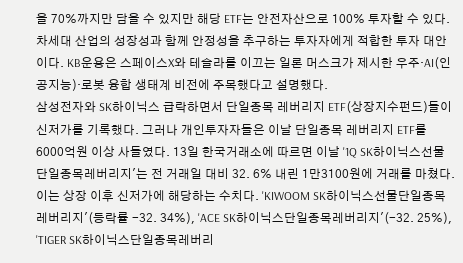을 70%까지만 담을 수 있지만 해당 ETF는 안전자산으로 100% 투자할 수 있다. 차세대 산업의 성장성과 함께 안정성을 추구하는 투자자에게 적합한 투자 대안이다. KB운용은 스페이스X와 테슬라를 이끄는 일론 머스크가 제시한 우주·AI(인공지능)·로봇 융합 생태계 비전에 주목했다고 설명했다.
삼성전자와 SK하이닉스 급락하면서 단일종목 레버리지 ETF(상장지수펀드)들이 신저가를 기록했다. 그러나 개인투자자들은 이날 단일종목 레버리지 ETF를 6000억원 이상 사들였다. 13일 한국거래소에 따르면 이날 '1Q SK하이닉스선물단일종목레버리지'는 전 거래일 대비 32. 6% 내린 1만3100원에 거래를 마쳤다. 이는 상장 이후 신저가에 해당하는 수치다. 'KIWOOM SK하이닉스선물단일종목레버리지'(등락률 -32. 34%), 'ACE SK하이닉스단일종목레버리지'(-32. 25%), 'TIGER SK하이닉스단일종목레버리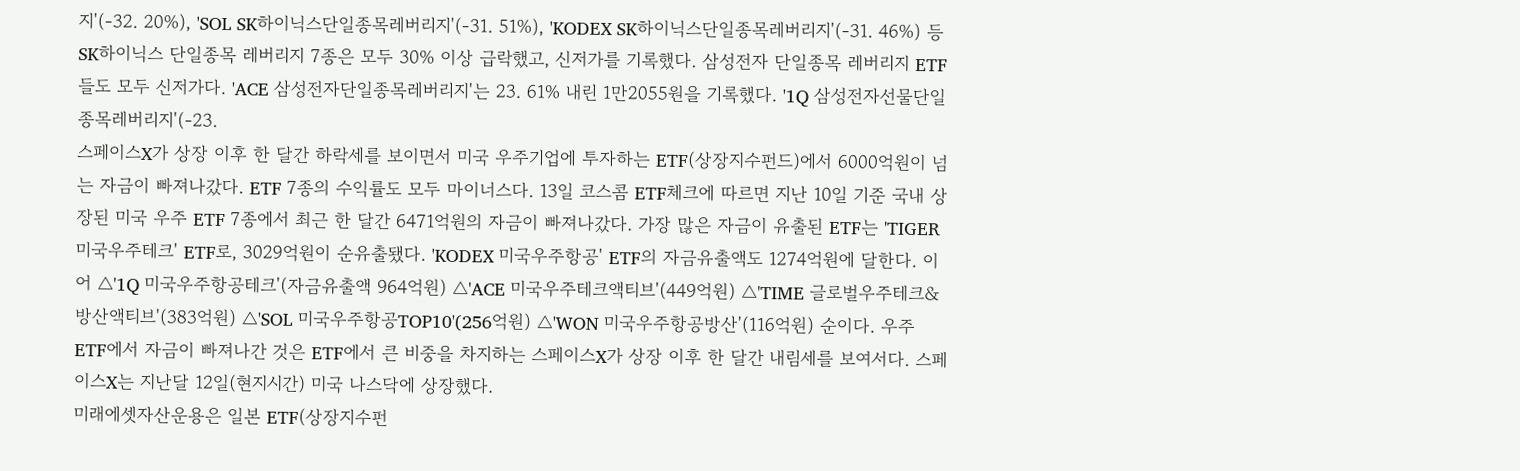지'(-32. 20%), 'SOL SK하이닉스단일종목레버리지'(-31. 51%), 'KODEX SK하이닉스단일종목레버리지'(-31. 46%) 등 SK하이닉스 단일종목 레버리지 7종은 모두 30% 이상 급락했고, 신저가를 기록했다. 삼성전자 단일종목 레버리지 ETF들도 모두 신저가다. 'ACE 삼성전자단일종목레버리지'는 23. 61% 내린 1만2055원을 기록했다. '1Q 삼성전자선물단일종목레버리지'(-23.
스페이스X가 상장 이후 한 달간 하락세를 보이면서 미국 우주기업에 투자하는 ETF(상장지수펀드)에서 6000억원이 넘는 자금이 빠져나갔다. ETF 7종의 수익률도 모두 마이너스다. 13일 코스콤 ETF체크에 따르면 지난 10일 기준 국내 상장된 미국 우주 ETF 7종에서 최근 한 달간 6471억원의 자금이 빠져나갔다. 가장 많은 자금이 유출된 ETF는 'TIGER 미국우주테크' ETF로, 3029억원이 순유출됐다. 'KODEX 미국우주항공' ETF의 자금유출액도 1274억원에 달한다. 이어 △'1Q 미국우주항공테크'(자금유출액 964억원) △'ACE 미국우주테크액티브'(449억원) △'TIME 글로벌우주테크&방산액티브'(383억원) △'SOL 미국우주항공TOP10'(256억원) △'WON 미국우주항공방산'(116억원) 순이다. 우주 ETF에서 자금이 빠져나간 것은 ETF에서 큰 비중을 차지하는 스페이스X가 상장 이후 한 달간 내림세를 보여서다. 스페이스X는 지난달 12일(현지시간) 미국 나스닥에 상장했다.
미래에셋자산운용은 일본 ETF(상장지수펀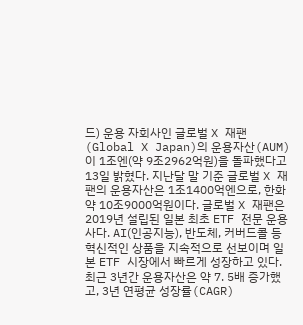드) 운용 자회사인 글로벌 X 재팬(Global X Japan)의 운용자산(AUM)이 1조엔(약 9조2962억원)을 돌파했다고 13일 밝혔다. 지난달 말 기준 글로벌 X 재팬의 운용자산은 1조1400억엔으로, 한화 약 10조9000억원이다. 글로벌 X 재팬은 2019년 설립된 일본 최초 ETF 전문 운용사다. AI(인공지능), 반도체, 커버드콜 등 혁신적인 상품을 지속적으로 선보이며 일본 ETF 시장에서 빠르게 성장하고 있다. 최근 3년간 운용자산은 약 7. 5배 증가했고, 3년 연평균 성장률(CAGR)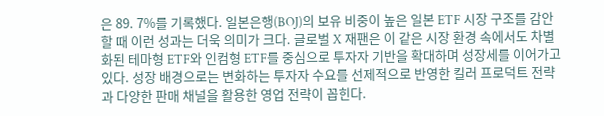은 89. 7%를 기록했다. 일본은행(BOJ)의 보유 비중이 높은 일본 ETF 시장 구조를 감안할 때 이런 성과는 더욱 의미가 크다. 글로벌 X 재팬은 이 같은 시장 환경 속에서도 차별화된 테마형 ETF와 인컴형 ETF를 중심으로 투자자 기반을 확대하며 성장세를 이어가고 있다. 성장 배경으로는 변화하는 투자자 수요를 선제적으로 반영한 킬러 프로덕트 전략과 다양한 판매 채널을 활용한 영업 전략이 꼽힌다.